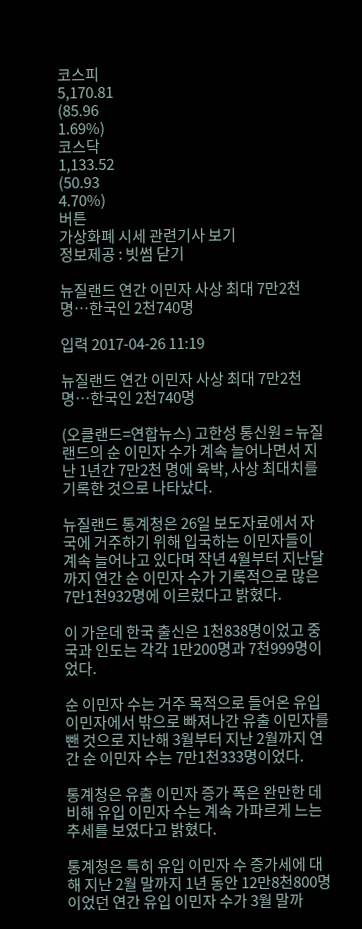코스피
5,170.81
(85.96
1.69%)
코스닥
1,133.52
(50.93
4.70%)
버튼
가상화폐 시세 관련기사 보기
정보제공 : 빗썸 닫기

뉴질랜드 연간 이민자 사상 최대 7만2천명…한국인 2천740명

입력 2017-04-26 11:19

뉴질랜드 연간 이민자 사상 최대 7만2천명…한국인 2천740명

(오클랜드=연합뉴스) 고한성 통신원 = 뉴질랜드의 순 이민자 수가 계속 늘어나면서 지난 1년간 7만2천 명에 육박, 사상 최대치를 기록한 것으로 나타났다.

뉴질랜드 통계청은 26일 보도자료에서 자국에 거주하기 위해 입국하는 이민자들이 계속 늘어나고 있다며 작년 4월부터 지난달까지 연간 순 이민자 수가 기록적으로 많은 7만1천932명에 이르렀다고 밝혔다.

이 가운데 한국 출신은 1천838명이었고 중국과 인도는 각각 1만200명과 7천999명이었다.

순 이민자 수는 거주 목적으로 들어온 유입 이민자에서 밖으로 빠져나간 유출 이민자를 뺀 것으로 지난해 3월부터 지난 2월까지 연간 순 이민자 수는 7만1천333명이었다.

통계청은 유출 이민자 증가 폭은 완만한 데 비해 유입 이민자 수는 계속 가파르게 느는 추세를 보였다고 밝혔다.

통계청은 특히 유입 이민자 수 증가세에 대해 지난 2월 말까지 1년 동안 12만8천800명이었던 연간 유입 이민자 수가 3월 말까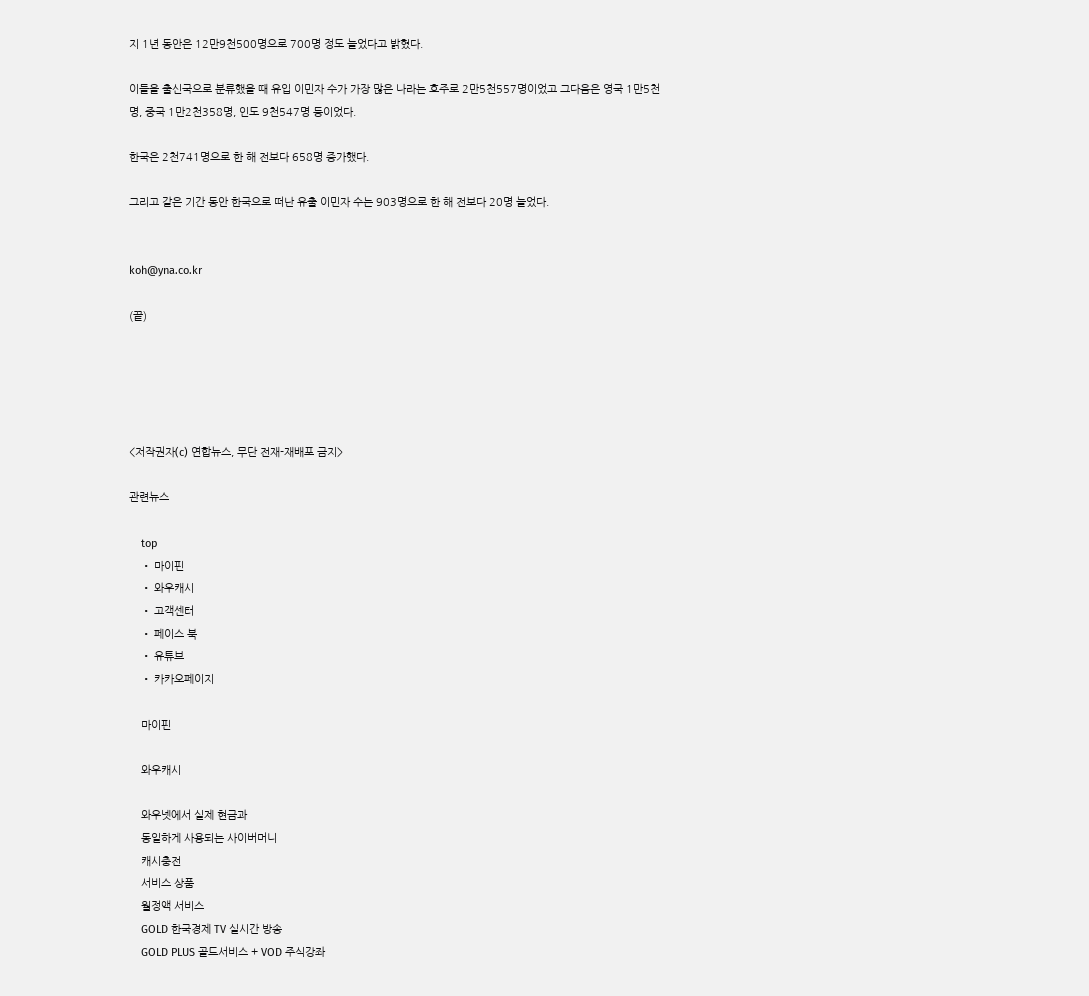지 1년 동안은 12만9천500명으로 700명 정도 늘었다고 밝혔다.

이들을 출신국으로 분류했을 때 유입 이민자 수가 가장 많은 나라는 호주로 2만5천557명이었고 그다음은 영국 1만5천 명, 중국 1만2천358명, 인도 9천547명 등이었다.

한국은 2천741명으로 한 해 전보다 658명 증가했다.

그리고 같은 기간 동안 한국으로 떠난 유출 이민자 수는 903명으로 한 해 전보다 20명 늘었다.


koh@yna.co.kr

(끝)





<저작권자(c) 연합뉴스, 무단 전재-재배포 금지>

관련뉴스

    top
    • 마이핀
    • 와우캐시
    • 고객센터
    • 페이스 북
    • 유튜브
    • 카카오페이지

    마이핀

    와우캐시

    와우넷에서 실제 현금과
    동일하게 사용되는 사이버머니
    캐시충전
    서비스 상품
    월정액 서비스
    GOLD 한국경제 TV 실시간 방송
    GOLD PLUS 골드서비스 + VOD 주식강좌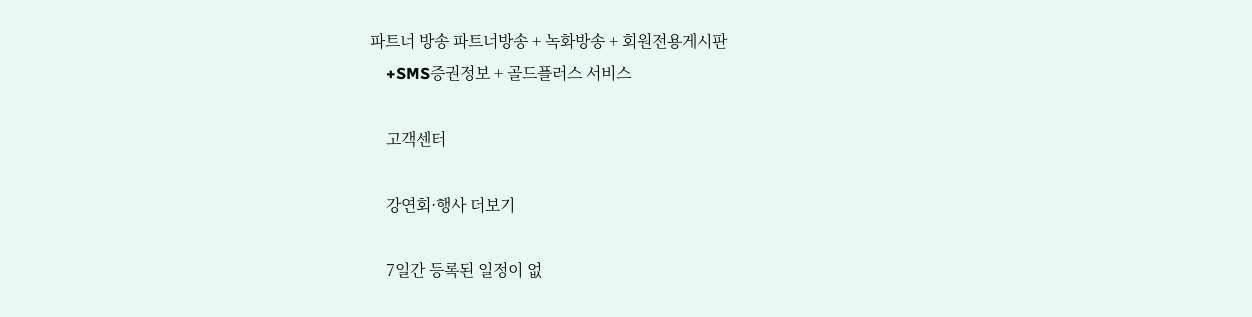파트너 방송 파트너방송 + 녹화방송 + 회원전용게시판
    +SMS증권정보 + 골드플러스 서비스

    고객센터

    강연회·행사 더보기

    7일간 등록된 일정이 없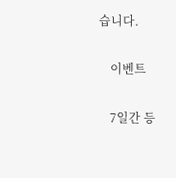습니다.

    이벤트

    7일간 등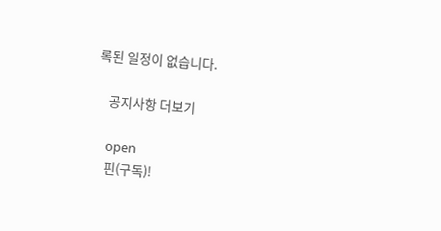록된 일정이 없습니다.

    공지사항 더보기

    open
    핀(구독)!